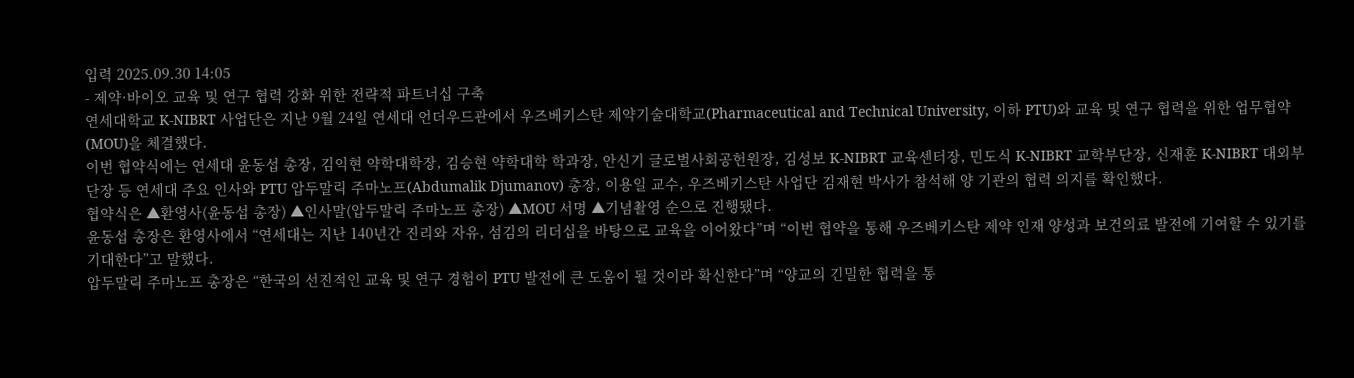입력 2025.09.30 14:05
- 제약·바이오 교육 및 연구 협력 강화 위한 전략적 파트너십 구축
연세대학교 K-NIBRT 사업단은 지난 9월 24일 연세대 언더우드관에서 우즈베키스탄 제약기술대학교(Pharmaceutical and Technical University, 이하 PTU)와 교육 및 연구 협력을 위한 업무협약(MOU)을 체결했다.
이번 협약식에는 연세대 윤동섭 총장, 김익현 약학대학장, 김승현 약학대학 학과장, 안신기 글로벌사회공헌원장, 김성보 K-NIBRT 교육센터장, 민도식 K-NIBRT 교학부단장, 신재훈 K-NIBRT 대외부단장 등 연세대 주요 인사와 PTU 압두말릭 주마노프(Abdumalik Djumanov) 총장, 이용일 교수, 우즈베키스탄 사업단 김재현 박사가 참석해 양 기관의 협력 의지를 확인했다.
협약식은 ▲환영사(윤동섭 총장) ▲인사말(압두말릭 주마노프 총장) ▲MOU 서명 ▲기념촬영 순으로 진행됐다.
윤동섭 총장은 환영사에서 “연세대는 지난 140년간 진리와 자유, 섬김의 리더십을 바탕으로 교육을 이어왔다”며 “이번 협약을 통해 우즈베키스탄 제약 인재 양성과 보건의료 발전에 기여할 수 있기를 기대한다”고 말했다.
압두말릭 주마노프 총장은 “한국의 선진적인 교육 및 연구 경험이 PTU 발전에 큰 도움이 될 것이라 확신한다”며 “양교의 긴밀한 협력을 통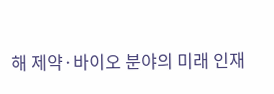해 제약·바이오 분야의 미래 인재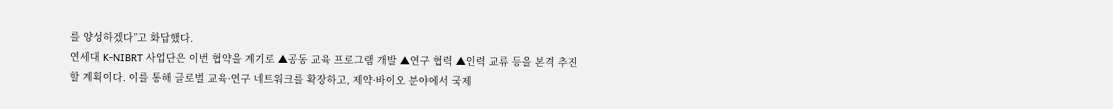를 양성하겠다”고 화답했다.
연세대 K-NIBRT 사업단은 이번 협약을 계기로 ▲공동 교육 프로그램 개발 ▲연구 협력 ▲인력 교류 등을 본격 추진할 계획이다. 이를 통해 글로벌 교육·연구 네트워크를 확장하고, 제약·바이오 분야에서 국제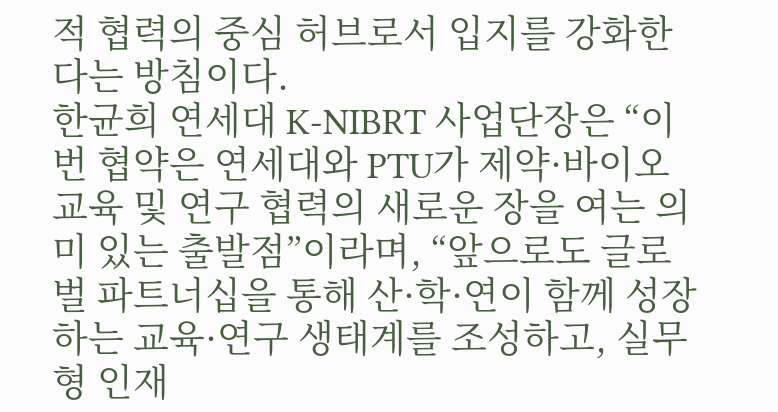적 협력의 중심 허브로서 입지를 강화한다는 방침이다.
한균희 연세대 K-NIBRT 사업단장은 “이번 협약은 연세대와 PTU가 제약·바이오 교육 및 연구 협력의 새로운 장을 여는 의미 있는 출발점”이라며, “앞으로도 글로벌 파트너십을 통해 산·학·연이 함께 성장하는 교육·연구 생태계를 조성하고, 실무형 인재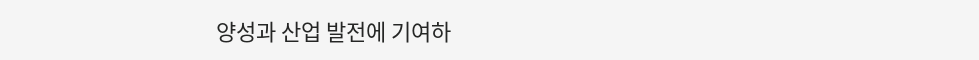양성과 산업 발전에 기여하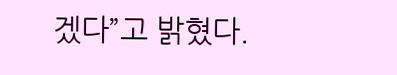겠다”고 밝혔다.